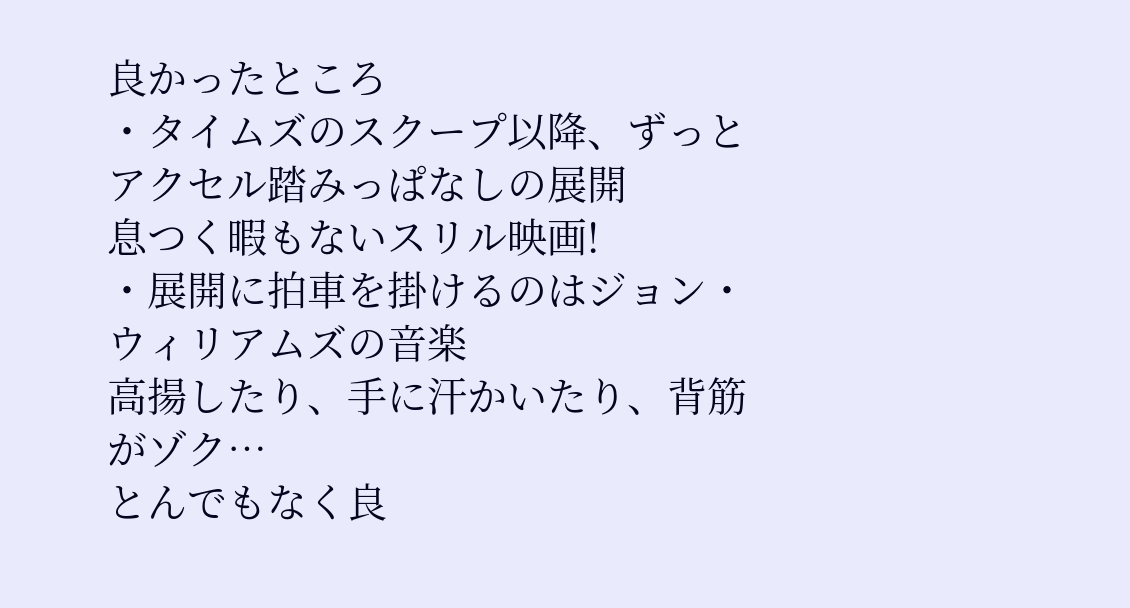良かったところ
・タイムズのスクープ以降、ずっとアクセル踏みっぱなしの展開
息つく暇もないスリル映画!
・展開に拍車を掛けるのはジョン・ウィリアムズの音楽
高揚したり、手に汗かいたり、背筋がゾク…
とんでもなく良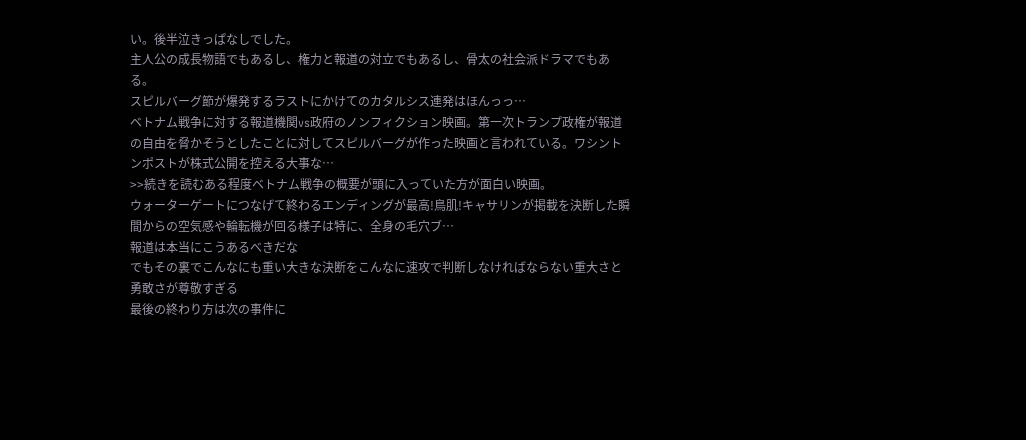い。後半泣きっぱなしでした。
主人公の成長物語でもあるし、権力と報道の対立でもあるし、骨太の社会派ドラマでもある。
スピルバーグ節が爆発するラストにかけてのカタルシス連発はほんっっ…
ベトナム戦争に対する報道機関vs政府のノンフィクション映画。第一次トランプ政権が報道の自由を脅かそうとしたことに対してスピルバーグが作った映画と言われている。ワシントンポストが株式公開を控える大事な…
>>続きを読むある程度ベトナム戦争の概要が頭に入っていた方が面白い映画。
ウォーターゲートにつなげて終わるエンディングが最高!鳥肌!キャサリンが掲載を決断した瞬間からの空気感や輪転機が回る様子は特に、全身の毛穴ブ…
報道は本当にこうあるべきだな
でもその裏でこんなにも重い大きな決断をこんなに速攻で判断しなければならない重大さと勇敢さが尊敬すぎる
最後の終わり方は次の事件に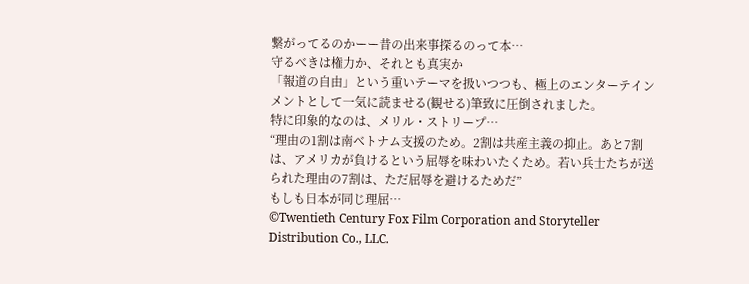繋がってるのかーー昔の出来事探るのって本…
守るべきは権力か、それとも真実か
「報道の自由」という重いテーマを扱いつつも、極上のエンターテインメントとして一気に読ませる(観せる)筆致に圧倒されました。
特に印象的なのは、メリル・ストリープ…
“理由の1割は南ベトナム支援のため。2割は共産主義の抑止。あと7割は、アメリカが負けるという屈辱を味わいたくため。若い兵士たちが送られた理由の7割は、ただ屈辱を避けるためだ”
もしも日本が同じ理屈…
©Twentieth Century Fox Film Corporation and Storyteller Distribution Co., LLC.